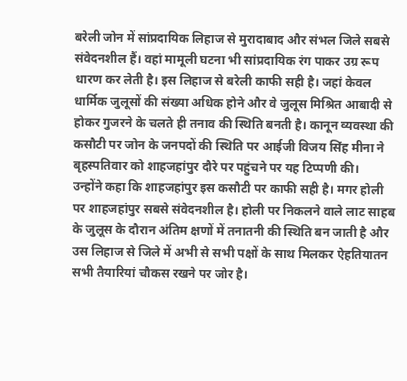बरेली जोन में सांप्रदायिक लिहाज से मुरादाबाद और संभल जिले सबसे संवेदनशील हैं। वहां मामूली घटना भी सांप्रदायिक रंग पाकर उग्र रूप धारण कर लेती है। इस लिहाज से बरेली काफी सही है। जहां केवल धार्मिक जुलूसों की संख्या अधिक होने और वे जुलूस मिश्रित आबादी से होकर गुजरने के चलते ही तनाव की स्थिति बनती है। कानून व्यवस्था की कसौटी पर जोन के जनपदों की स्थिति पर आईजी विजय सिंह मीना ने बृहस्पतिवार को शाहजहांपुर दौरे पर पहुंचने पर यह टिप्पणी की।
उन्होंने कहा कि शाहजहांपुर इस कसौटी पर काफी सही है। मगर होली पर शाहजहांपुर सबसे संवेदनशील है। होली पर निकलने वाले लाट साहब के जुलूस के दौरान अंतिम क्षणों में तनातनी की स्थिति बन जाती है और उस लिहाज से जिले में अभी से सभी पक्षों के साथ मिलकर ऐहतियातन सभी तैयारियां चौकस रखने पर जोर है।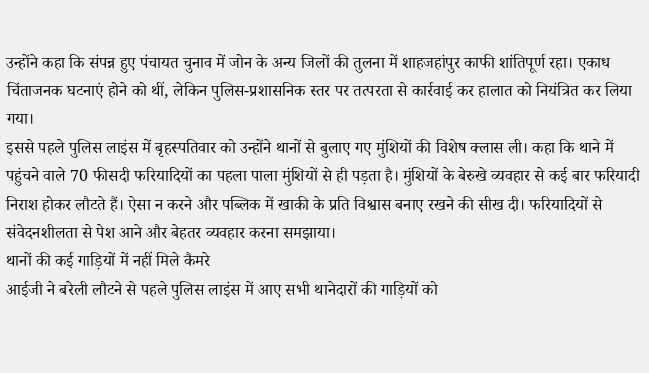उन्होंने कहा कि संपन्न हुए पंचायत चुनाव में जोन के अन्य जिलों की तुलना में शाहजहांपुर काफी शांतिपूर्ण रहा। एकाध चिंताजनक घटनाएं होने को थीं, लेकिन पुलिस-प्रशासनिक स्तर पर तत्परता से कार्रवाई कर हालात को नियंत्रित कर लिया गया।
इससे पहले पुलिस लाइंस में बृहस्पतिवार को उन्होंने थानों से बुलाए गए मुंशियों की विशेष क्लास ली। कहा कि थाने में पहुंचने वाले 70 फीसदी फरियादियों का पहला पाला मुंशियों से ही पड़ता है। मुंशियों के बेरुखे व्यवहार से कई बार फरियादी निराश होकर लौटते हैं। ऐसा न करने और पब्लिक में खाकी के प्रति विश्वास बनाए रखने की सीख दी। फरियादियों से संवेदनशीलता से पेश आने और बेहतर व्यवहार करना समझाया।
थानों की कई गाड़ियों में नहीं मिले कैमरे
आईजी ने बरेली लौटने से पहले पुलिस लाइंस में आए सभी थानेदारों की गाड़ियों को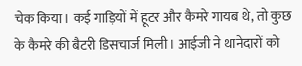चेक किया। कई गाड़ियों में हूटर और कैमरे गायब थे, तो कुछ के कैमरे की बैटरी डिसचार्ज मिली। आईजी ने थानेदारों को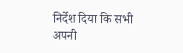निर्देश दिया कि सभी अपनी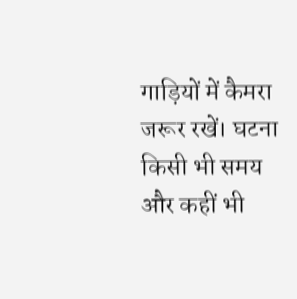गाड़ियों में कैमरा जरूर रखें। घटना किसी भी समय और कहीं भी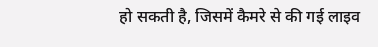हो सकती है, जिसमें कैमरे से की गई लाइव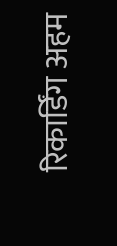रिकार्डिंग अहम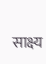साक्ष्य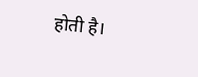होती है।